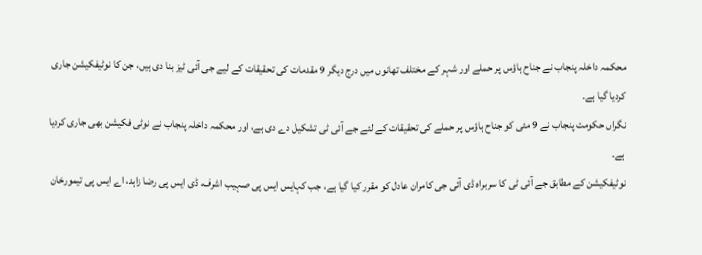محکمہ داخلہ پنجاب نے جناح ہاؤس پر حملے اور شہر کے مختلف تھانوں میں درج دیگر 9 مقدمات کی تحقیقات کے لیے جی آئی ٹیز بنا دی ہیں، جن کا نوٹیفکیشن جاری کردیا گیا ہے۔
نگراں حکومت پنجاب نے 9 مئی کو جناح ہاؤس پر حملے کی تحقیقات کے لئے جے آئی ٹی تشکیل دے دی ہے، اور محکمہ داخلہ پنجاب نے نوٹی فکیشن بھی جاری کردیا ہے۔
نوٹیفکیشن کے مطابق جے آئی ٹی کا سربراہ ڈی آئی جی کامران عادل کو مقرر کیا گیا ہے، جب کہایس ایس پی صہیب اشرف، ڈی ایس پی رضا زاہد، اے ایس پی تیمورخان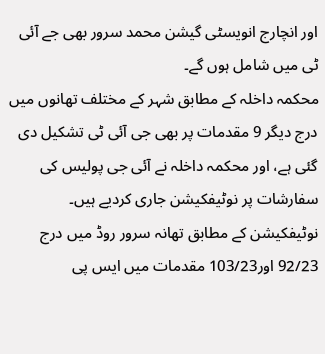اور انچارج انویسٹی گیشن محمد سرور بھی جے آئی ٹی میں شامل ہوں گے۔
محکمہ داخلہ کے مطابق شہر کے مختلف تھانوں میں درج دیگر 9 مقدمات پر بھی جی آئی ٹی تشکیل دی گئی ہے، اور محکمہ داخلہ نے آئی جی پولیس کی سفارشات پر نوٹیفکیشن جاری کردیے ہیں۔
نوٹیفکیشن کے مطابق تھانہ سرور روڈ میں درج 92/23 اور103/23 مقدمات میں ایس پی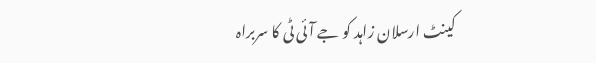کینٹ ارسلان زاہد کو جے آئی ٹی کا سربراہ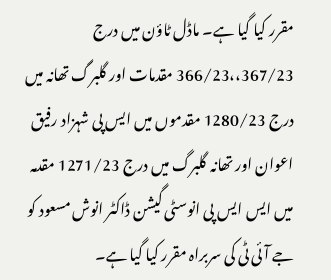مقرر کیا گیا ہے۔ ماڈل ٹاؤن میں درج 367/23،،366/23 مقدمات اور گلبرگ تھانہ میں درج 1280/23 مقدموں میں ایس پی شہزاد رفیق اعوان اور تھانہ گلبرگ میں درج 1271/23 مقدمہ میں ایس ایس پی انوسٹی گیشن ڈاکٹر انوش مسعود کو جے آئی ٹی کی سربراہ مقرر کیا گیا ہے۔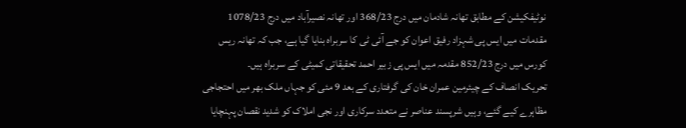نوٹیفکیشن کے مطابق تھانہ شادمان میں درج 368/23 اور تھانہ نصیرآباد میں درج 1078/23 مقدمات میں ایس پی شہزاد رفیق اعوان کو جے آئی ٹی کا سربراہ بنایا گیا ہے، جب کہ تھانہ ریس کورس میں درج 852/23 مقدمہ میں ایس پی زبیر احمد تحقیقاتی کمیٹی کے سربراہ ہیں۔
تحریک انصاف کے چیئرمین عمران خان کی گرفتاری کے بعد 9 مئی کو جہاں ملک بھر میں احتجاجی مظاہرے کیے گئے، وہیں شرپسند عناصر نے متعدد سرکاری اور نجی املاک کو شدید نقصان پہنچایا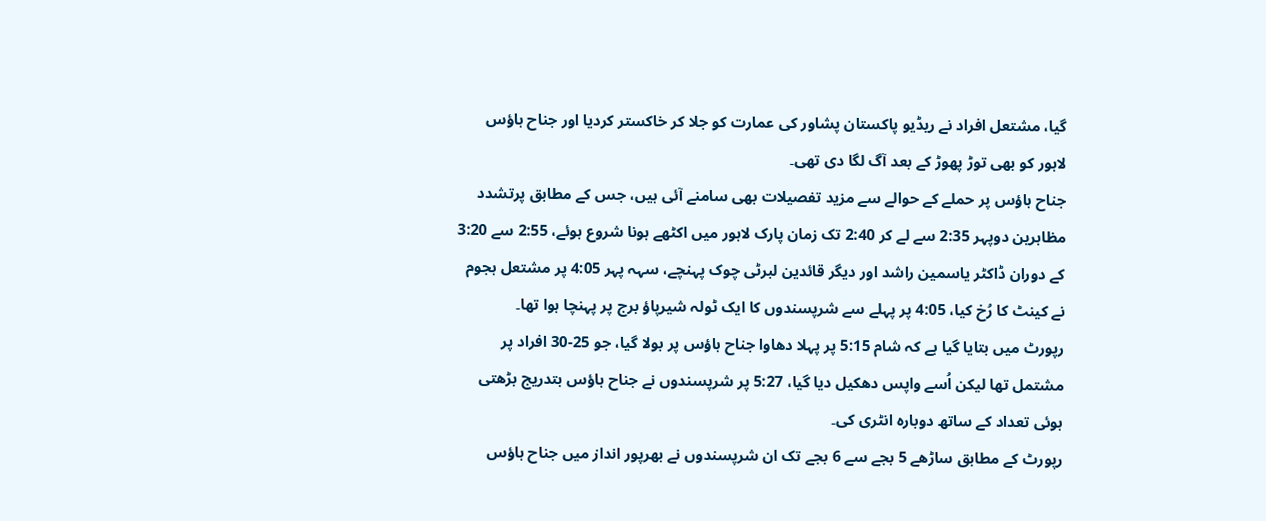گیا، مشتعل افراد نے ریڈیو پاکستان پشاور کی عمارت کو جلا کر خاکستر کردیا اور جناح ہاؤس لاہور کو بھی توڑ پھوڑ کے بعد آگ لگا دی تھی۔
جناح ہاؤس پر حملے کے حوالے سے مزید تفصیلات بھی سامنے آئی ہیں، جس کے مطابق پرتشدد مظاہرین دوپہر 2:35 سے لے کر 2:40 تک زمان پارک لاہور میں اکٹھے ہونا شروع ہوئے، 2:55 سے 3:20 کے دوران ڈاکٹر یاسمین راشد اور دیگر قائدین لبرٹی چوک پہنچے، سہہ پہر 4:05 پر مشتعل ہجوم نے کینٹ کا رُخ کیا، 4:05 پر پہلے سے شرپسندوں کا ایک ٹولہ شیرپاؤ برج پر پہنچا ہوا تھا۔
رپورٹ میں بتایا گیا ہے کہ شام 5:15 پر پہلا دھاوا جناح ہاؤس پر بولا گیا، جو 25-30 افراد پر مشتمل تھا لیکن اُسے واپس دھکیل دیا گیا، 5:27 پر شرپسندوں نے جناح ہاؤس بتدریج بڑھتی ہوئی تعداد کے ساتھ دوبارہ انٹری کی۔
رپورٹ کے مطابق ساڑھے 5 بجے سے 6 بجے تک ان شرپسندوں نے بھرپور انداز میں جناح ہاؤس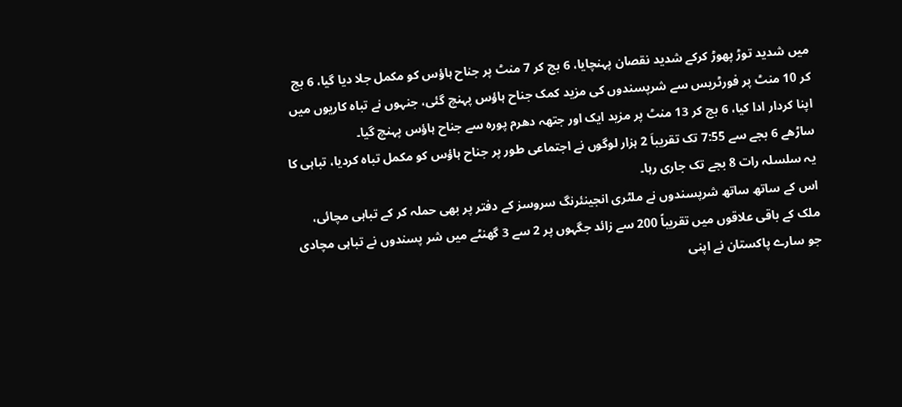میں شدید توڑ پھوڑ کرکے شدید نقصان پہنچایا، 6 بج کر 7 منٹ پر جناح ہاؤس کو مکمل جلا دیا گیا، 6 بج کر 10 منٹ پر فورٹریس سے شرپسندوں کی مزید کمک جناح ہاؤس پہنچ گئی، جنہوں نے تباہ کاریوں میں اپنا کردار ادا کیا، 6 بج کر 13 منٹ پر مزید ایک اور جتھہ دھرم پورہ سے جناح ہاؤس پہنچ گیا۔
ساڑھے 6 بجے سے 7:55 تک تقریباَ 2 ہزار لوگوں نے اجتماعی طور پر جناح ہاؤس کو مکمل تباہ کردیا، تباہی کا یہ سلسلہ رات 8 بجے تک جاری رہا۔
اس کے ساتھ ساتھ شرپسندوں نے ملٹری انجینئرنگ سروسز کے دفتر پر بھی حملہ کر کے تباہی مچائی، ملک کے باقی علاقوں میں تقریباً 200 سے زائد جگہوں پر 2 سے 3 گھنٹے میں شر پسندوں نے تباہی مچادی جو سارے پاکستان نے اپنی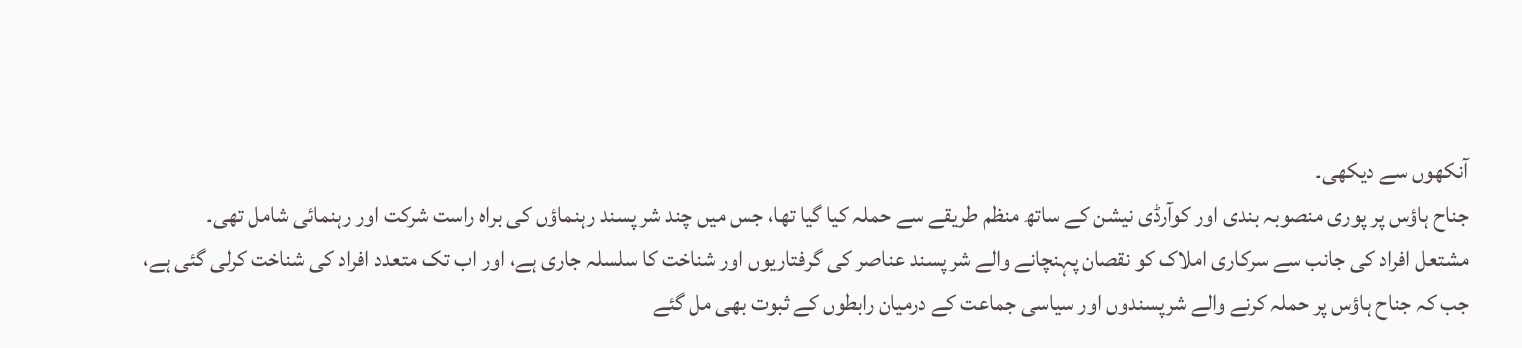آنکھوں سے دیکھی۔
جناح ہاؤس پر پوری منصوبہ بندی اور کوآرڈی نیشن کے ساتھ منظم طریقے سے حملہ کیا گیا تھا، جس میں چند شر پسند رہنماؤں کی براہ راست شرکت اور رہنمائی شامل تھی۔
مشتعل افراد کی جانب سے سرکاری املاک کو نقصان پہنچانے والے شر پسند عناصر کی گرفتاریوں اور شناخت کا سلسلہ جاری ہے، اور اب تک متعدد افراد کی شناخت کرلی گئی ہے، جب کہ جناح ہاؤس پر حملہ کرنے والے شرپسندوں اور سیاسی جماعت کے درمیان رابطوں کے ثبوت بھی مل گئے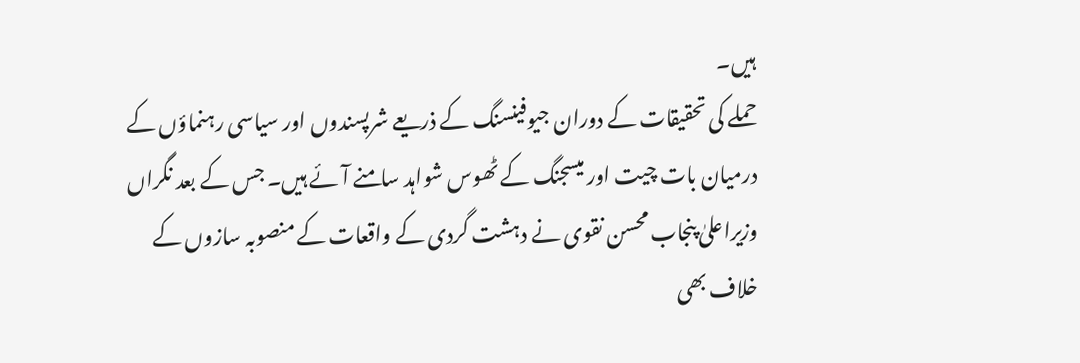ہیں۔
حملے کی تحقیقات کے دوران جیوفینسنگ کے ذریعے شرپسندوں اور سیاسی رہنماؤں کے درمیان بات چیت اور میسجنگ کے ٹھوس شواہد سامنے آئے ہیں۔ جس کے بعد نگراں وزیراعلیٰ پنجاب محسن نقوی نے دہشت گردی کے واقعات کے منصوبہ سازوں کے خلاف بھی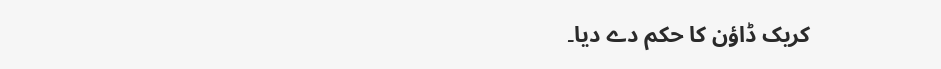کریک ڈاؤن کا حکم دے دیا۔